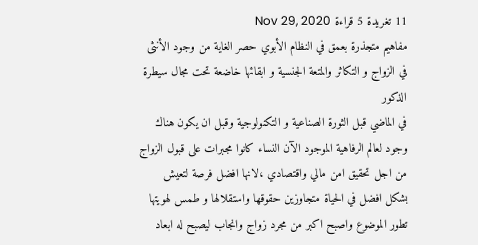11 تغريدة 5 قراءة Nov 29, 2020
مفاهيم متجذرة بعمق في النظام الأبوي حصر الغاية من وجود الأنثى في الزواج و التكاثر والمتعة الجنسية و ابقائها خاضعة تحت مجال سيطرة الذكور
في الماضي قبل الثورة الصناعية و التكنولوجية وقبل ان يكون هناك وجود لعالم الرفاهية الموجود الآن النساء كانوا مجبرات على قبول الزواج من اجل تحقيق امن مالي واقتصادي ،لانها افضل فرصة لتعيش بشكل افضل في الحياة متجاوزين حقوقها واستقلالها و طمس لهويتها
تطور الموضوع واصبح اكبر من مجرد زواج وانجاب ليصبح له ابعاد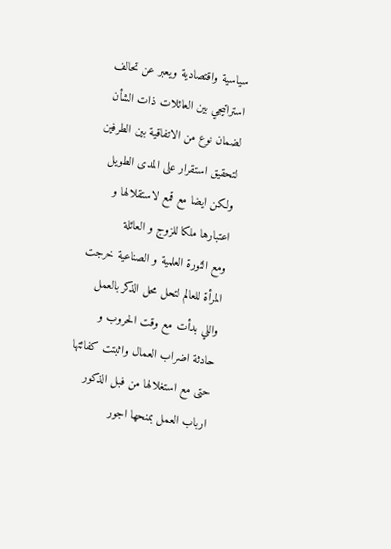سياسية واقتصادية ويعبر عن تحالف استراتيجي بين العائلات ذات الشأن لضمان نوع من الاتفاقية بين الطرفين لتحقيق استقرار على المدى الطويل ولكن ايضا مع قمع لاستقلالها و اعتبارها ملكا للزوج و العائلة
ومع الثورة العلمية و الصناعية خرجت المرأة للعالم لتحل محل الذكر بالعمل واللي بدأت مع وقت الحروب و حادثة اضراب العمال واثبتت كفائتها حتى مع استغلالها من فبل الذكور ارباب العمل بمنحها اجور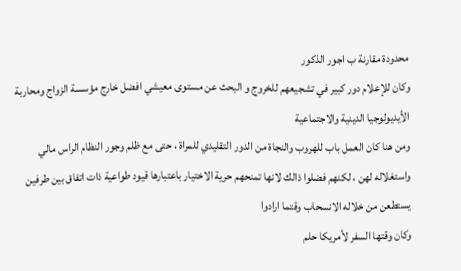محدودة مقارنة ب اجور الذكور
وكان للإعلام دور كبير في تشجيعهم للخروج و البحث عن مستوى معيشي افضل خارج مؤسسة الزواج ومحاربة الأيديولوجيا الدينية والاجتماعية
ومن هنا كان العمل باب للهروب والنجاة من الدور التقليدي للمراة ، حتى مع ظلم وجور النظام الراس مالي واستغلاله لهن ، لكنهم فضلوا ذالك لانها تمنحهم حرية الاختيار باعتبارها قيود طواعية ذات اتفاق بين طرفين يستطعن من خلاله الانسحاب وقتما ارادوا
وكان وقتها السفر لأمريكا حلم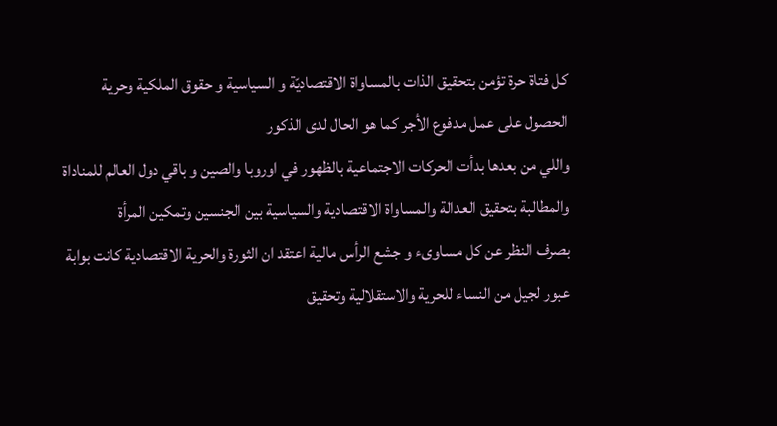كل فتاة حرة تؤمن بتحقيق الذات بالمساواة الاقتصاديّة و السياسية و حقوق الملكية وحرية الحصول على عمل مدفوع الأجر كما هو الحال لدى الذكور
واللي من بعدها بدأت الحركات الاجتماعية بالظهور في اوروبا والصين و باقي دول العالم للمناداة والمطالبة بتحقيق العدالة والمساواة الاقتصادية والسياسية بين الجنسين وتمكين المرأة
بصرف النظر عن كل مساوىء و جشع الرأس مالية اعتقد ان الثورة والحرية الاقتصادية كانت بوابة عبور لجيل من النساء للحرية والاستقلالية وتحقيق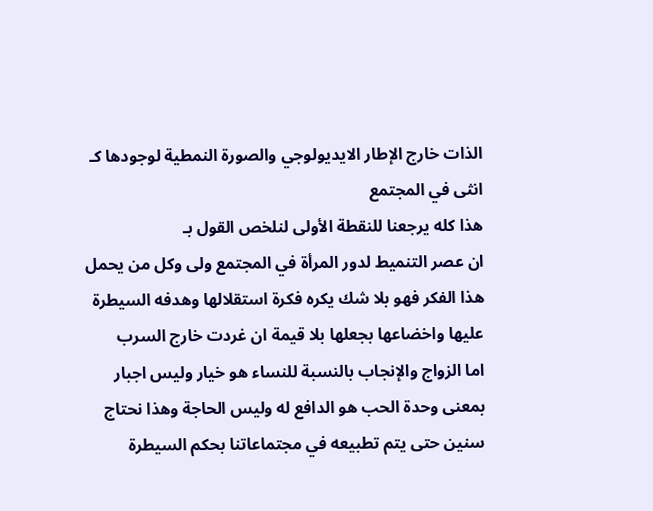الذات خارج الإطار الايديولوجي والصورة النمطية لوجودها كـ انثى في المجتمع
هذا كله يرجعنا للنقطة الأولى لنلخص القول بـ
ان عصر التنميط لدور المرأة في المجتمع ولى وكل من يحمل هذا الفكر فهو بلا شك يكره فكرة استقلالها وهدفه السيطرة عليها واخضاعها بجعلها بلا قيمة ان غردت خارج السرب
اما الزواج والإنجاب بالنسبة للنساء هو خيار وليس اجبار بمعنى وحدة الحب هو الدافع له وليس الحاجة وهذا نحتاج سنين حتى يتم تطبيعه في مجتماعاتنا بحكم السيطرة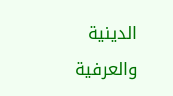الدينية والعرفية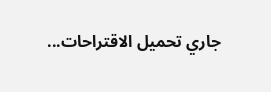جاري تحميل الاقتراحات...